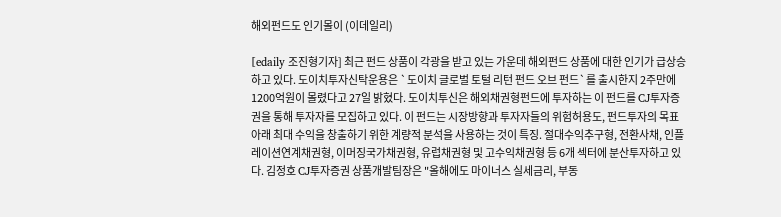해외펀드도 인기몰이 (이데일리)

[edaily 조진형기자] 최근 펀드 상품이 각광을 받고 있는 가운데 해외펀드 상품에 대한 인기가 급상승하고 있다. 도이치투자신탁운용은 `도이치 글로벌 토털 리턴 펀드 오브 펀드`를 출시한지 2주만에 1200억원이 몰렸다고 27일 밝혔다. 도이치투신은 해외채권형펀드에 투자하는 이 펀드를 CJ투자증권을 통해 투자자를 모집하고 있다. 이 펀드는 시장방향과 투자자들의 위험허용도, 펀드투자의 목표 아래 최대 수익을 창출하기 위한 계량적 분석을 사용하는 것이 특징. 절대수익추구형, 전환사채, 인플레이션연계채권형, 이머징국가채권형, 유럽채권형 및 고수익채권형 등 6개 섹터에 분산투자하고 있다. 김정호 CJ투자증권 상품개발팀장은 "올해에도 마이너스 실세금리, 부동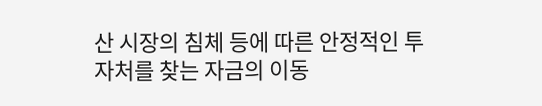산 시장의 침체 등에 따른 안정적인 투자처를 찾는 자금의 이동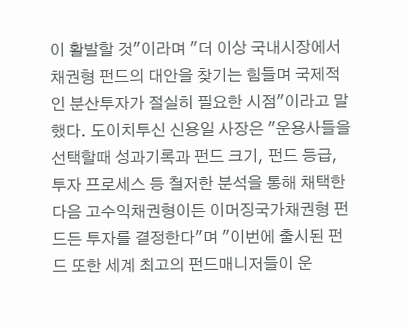이 활발할 것"이라며 "더 이상 국내시장에서 채권형 펀드의 대안을 찾기는 힘들며 국제적인 분산투자가 절실히 필요한 시점"이라고 말했다. 도이치투신 신용일 사장은 "운용사들을 선택할때 성과기록과 펀드 크기, 펀드 등급, 투자 프로세스 등 철저한 분석을 통해 채택한 다음 고수익채권형이든 이머징국가채권형 펀드든 투자를 결정한다"며 "이번에 출시된 펀드 또한 세계 최고의 펀드매니저들이 운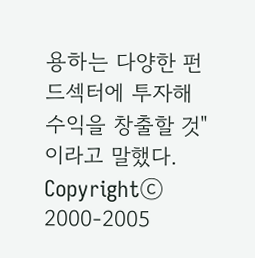용하는 다양한 펀드섹터에 투자해 수익을 창출할 것"이라고 말했다. Copyrightⓒ 2000-2005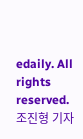edaily. All rights reserved. 조진형 기자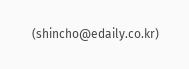(shincho@edaily.co.kr)